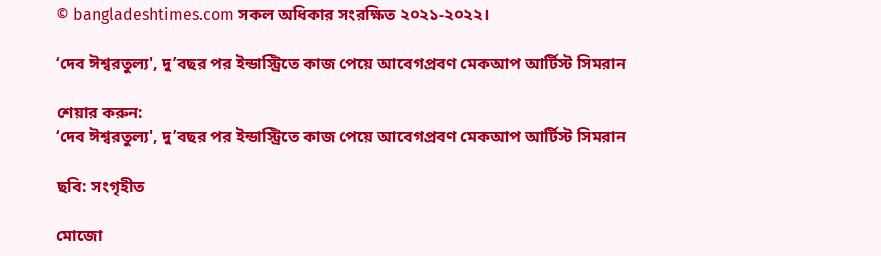© bangladeshtimes.com সকল অধিকার সংরক্ষিত ২০২১-২০২২।

‘দেব ঈশ্বরতুল্য', দু’বছর পর ইন্ডাস্ট্রিতে কাজ পেয়ে আবেগপ্রবণ মেকআপ আর্টিস্ট সিমরান

শেয়ার করুন:
‘দেব ঈশ্বরতুল্য', দু’বছর পর ইন্ডাস্ট্রিতে কাজ পেয়ে আবেগপ্রবণ মেকআপ আর্টিস্ট সিমরান

ছবি: সংগৃহীত

মোজো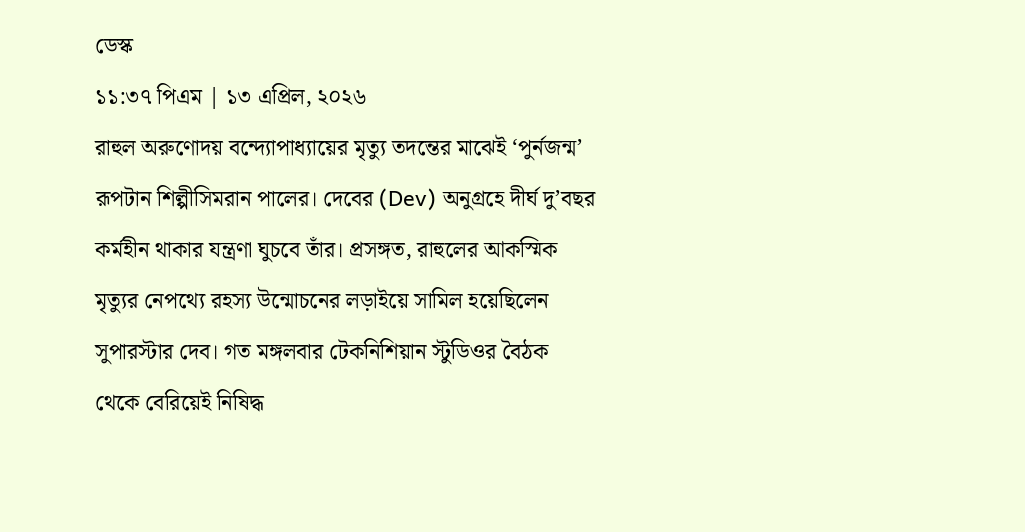ডেস্ক
১১:৩৭ পিএম | ১৩ এপ্রিল, ২০২৬
রাহুল অরুণোদয় বন্দ্যোপাধ্যায়ের মৃত্যু তদন্তের মাঝেই ‘পুর্নজন্ম’ রূপটান শিল্পীসিমরান পালের। দেবের (Dev) অনুগ্রহে দীর্ঘ দু’বছর কর্মহীন থাকার যন্ত্রণা ঘুচবে তাঁর। প্রসঙ্গত, রাহুলের আকস্মিক মৃত্যুর নেপথ্যে রহস্য উন্মোচনের লড়াইয়ে সামিল হয়েছিলেন সুপারস্টার দেব। গত মঙ্গলবার টেকনিশিয়ান স্টুডিওর বৈঠক থেকে বেরিয়েই নিষিদ্ধ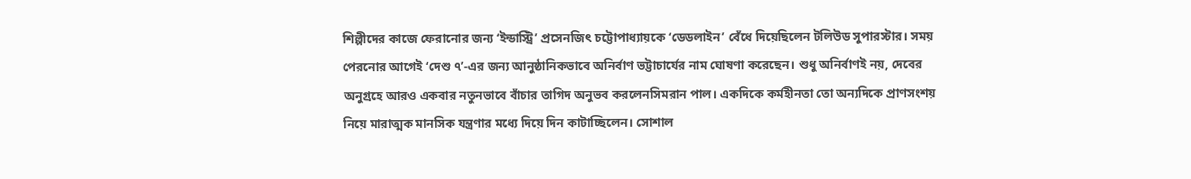শিল্পীদের কাজে ফেরানোর জন্য ‘ইন্ডাস্ট্রি’ প্রসেনজিৎ চট্টোপাধ্যায়কে ‘ডেডলাইন’ বেঁধে দিয়েছিলেন টলিউড সুপারস্টার। সময় পেরনোর আগেই ‘দেশু ৭’-এর জন্য আনুষ্ঠানিকভাবে অনির্বাণ ভট্টাচার্যের নাম ঘোষণা করেছেন। শুধু অনির্বাণই নয়, দেবের অনুগ্রহে আরও একবার নতুনভাবে বাঁচার তাগিদ অনুভব করলেনসিমরান পাল। একদিকে কর্মহীনতা তো অন্যদিকে প্রাণসংশয় নিয়ে মারাত্মক মানসিক যন্ত্রণার মধ্যে দিয়ে দিন কাটাচ্ছিলেন। সোশাল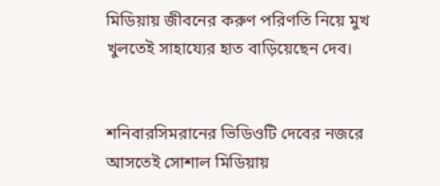মিডিয়ায় জীবনের করুণ পরিণতি নিয়ে মুখ খুলতেই সাহায্যের হাত বাড়িয়েছেন দেব।


শনিবারসিমরানের ভিডিওটি দেবের নজরে আসতেই সোশাল মিডিয়ায়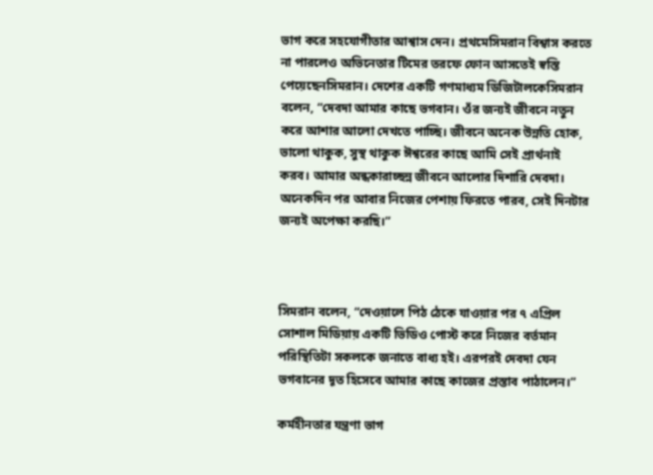ভাগ করে সহযোগীতার আশ্বাস দেন। প্রথমেসিমরান বিশ্বাস করতে না পারলেও অভিনেতার টিমের তরফে ফোন আসতেই স্বস্তি পেয়েছেনসিমরান। দেশের একটি গণমাধ্যম ডিজিটালকেসিমরান বলেন, “দেবদা আমার কাছে ভগবান। ওঁর জন্যই জীবনে নতুন করে আশার আলো দেখতে পাচ্ছি। জীবনে অনেক উন্নতি হোক, ভালো থাকুক, সুস্থ থাকুক ঈশ্বরের কাছে আমি সেই প্রার্থনাই করব। আমার অন্ধকারাচ্ছন্ন জীবনে আলোর দিশারি দেবদা। অনেকদিন পর আবার নিজের পেশায় ফিরতে পারব, সেই দিনটার জন্যই অপেক্ষা করছি।”



সিমরান বলেন, “দেওয়ালে পিঠ ঠেকে যাওয়ার পর ৭ এপ্রিল সোশাল মিডিয়ায় একটি ভিডিও পোস্ট করে নিজের বর্তমান পরিস্থিতিটা সকলকে জনাতে বাধ্য হই। এরপরই দেবদা যেন ভগবানের দূত হিসেবে আমার কাছে কাজের প্রস্তাব পাঠালেন।”

কর্মহীনতার যন্ত্রণা ভাগ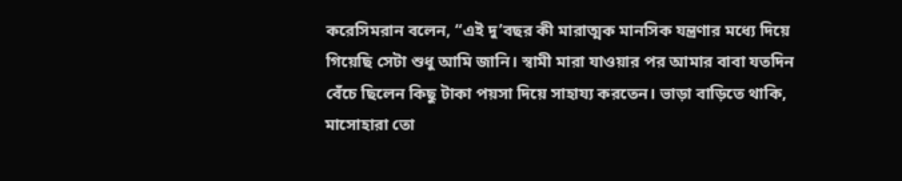করেসিমরান বলেন, “এই দু’বছর কী মারাত্মক মানসিক যন্ত্রণার মধ্যে দিয়ে গিয়েছি সেটা শুধু আমি জানি। স্বামী মারা যাওয়ার পর আমার বাবা যতদিন বেঁচে ছিলেন কিছু টাকা পয়সা দিয়ে সাহায্য করতেন। ভাড়া বাড়িতে থাকি, মাসোহারা তো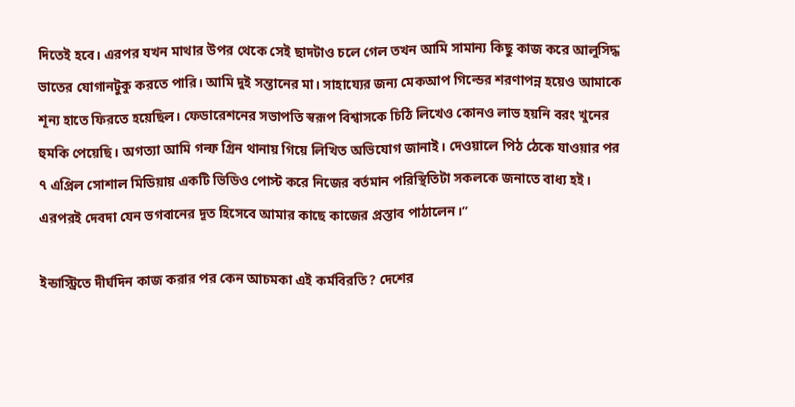দিতেই হবে। এরপর যখন মাথার উপর থেকে সেই ছাদটাও চলে গেল তখন আমি সামান্য কিছু কাজ করে আলুসিদ্ধ ভাতের যোগানটুকু করতে পারি। আমি দুই সন্তানের মা। সাহায্যের জন্য মেকআপ গিল্ডের শরণাপন্ন হয়েও আমাকে শূন্য হাতে ফিরতে হয়েছিল। ফেডারেশনের সভাপতি স্বরূপ বিশ্বাসকে চিঠি লিখেও কোনও লাভ হয়নি বরং খুনের হুমকি পেয়েছি। অগত্যা আমি গল্ফ গ্রিন থানায় গিয়ে লিখিত অভিযোগ জানাই। দেওয়ালে পিঠ ঠেকে যাওয়ার পর ৭ এপ্রিল সোশাল মিডিয়ায় একটি ভিডিও পোস্ট করে নিজের বর্তমান পরিস্থিতিটা সকলকে জনাতে বাধ্য হই। এরপরই দেবদা যেন ভগবানের দূত হিসেবে আমার কাছে কাজের প্রস্তাব পাঠালেন।”

ইন্ডাস্ট্রিতে দীর্ঘদিন কাজ করার পর কেন আচমকা এই কর্মবিরতি? দেশের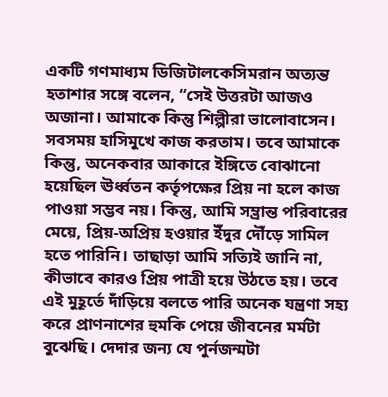একটি গণমাধ্যম ডিজিটালকেসিমরান অত্যন্ত হতাশার সঙ্গে বলেন, “সেই উত্তরটা আজও অজানা। আমাকে কিন্তু শিল্পীরা ভালোবাসেন। সবসময় হাসিমুখে কাজ করতাম। তবে আমাকে কিন্তু, অনেকবার আকারে ইঙ্গিতে বোঝানো হয়েছিল ঊর্ধ্বতন কর্তৃপক্ষের প্রিয় না হলে কাজ পাওয়া সম্ভব নয়। কিন্তু, আমি সম্ভ্রান্ত পরিবারের মেয়ে, প্রিয়-অপ্রিয় হওয়ার ইঁদুর দৌঁড়ে সামিল হতে পারিনি। তাছাড়া আমি সত্যিই জানি না, কীভাবে কারও প্রিয় পাত্রী হয়ে উঠতে হয়। তবে এই মুহূর্তে দাঁড়িয়ে বলতে পারি অনেক যন্ত্রণা সহ্য করে প্রাণনাশের হুমকি পেয়ে জীবনের মর্মটা বুঝেছি। দেদার জন্য যে পুর্নজন্মটা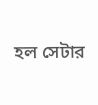হল সেটার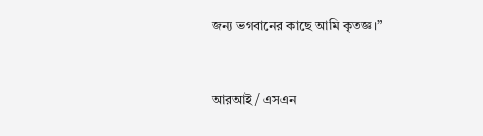জন্য ভগবানের কাছে আমি কৃতজ্ঞ।”


আরআই/ এসএন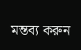মন্তব্য করুন